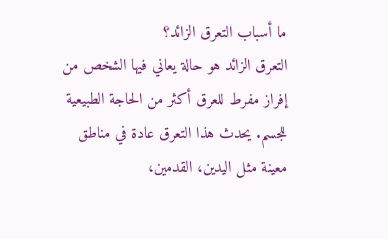ما أسباب التعرق الزائد؟
التعرق الزائد هو حالة يعاني فيها الشخص من إفراز مفرط للعرق أكثر من الحاجة الطبيعية للجسم. يحدث هذا التعرق عادة في مناطق معينة مثل اليدين، القدمين،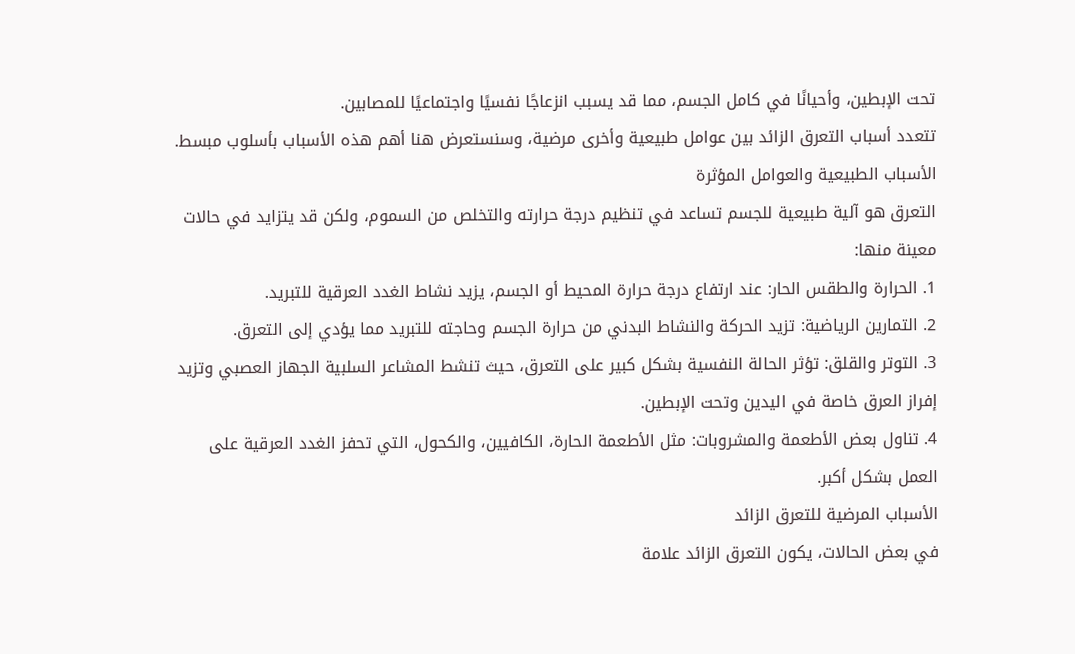تحت الإبطين، وأحيانًا في كامل الجسم، مما قد يسبب انزعاجًا نفسيًا واجتماعيًا للمصابين.
تتعدد أسباب التعرق الزائد بين عوامل طبيعية وأخرى مرضية، وسنستعرض هنا أهم هذه الأسباب بأسلوب مبسط.
الأسباب الطبيعية والعوامل المؤثرة
التعرق هو آلية طبيعية للجسم تساعد في تنظيم درجة حرارته والتخلص من السموم، ولكن قد يتزايد في حالات معينة منها:
1. الحرارة والطقس الحار: عند ارتفاع درجة حرارة المحيط أو الجسم، يزيد نشاط الغدد العرقية للتبريد.
2. التمارين الرياضية: تزيد الحركة والنشاط البدني من حرارة الجسم وحاجته للتبريد مما يؤدي إلى التعرق.
3. التوتر والقلق: تؤثر الحالة النفسية بشكل كبير على التعرق، حيث تنشط المشاعر السلبية الجهاز العصبي وتزيد إفراز العرق خاصة في اليدين وتحت الإبطين.
4. تناول بعض الأطعمة والمشروبات: مثل الأطعمة الحارة، الكافيين، والكحول، التي تحفز الغدد العرقية على العمل بشكل أكبر.
الأسباب المرضية للتعرق الزائد
في بعض الحالات، يكون التعرق الزائد علامة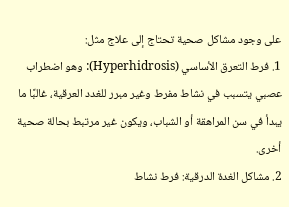على وجود مشاكل صحية تحتاج إلى علاج مثل:
1. فرط التعرق الأساسي (Hyperhidrosis): وهو اضطراب عصبي يتسبب في نشاط مفرط وغير مبرر للغدد العرقية، غالبًا ما يبدأ في سن المراهقة أو الشباب، ويكون غير مرتبط بحالة صحية أخرى.
2. مشاكل الغدة الدرقية: فرط نشاط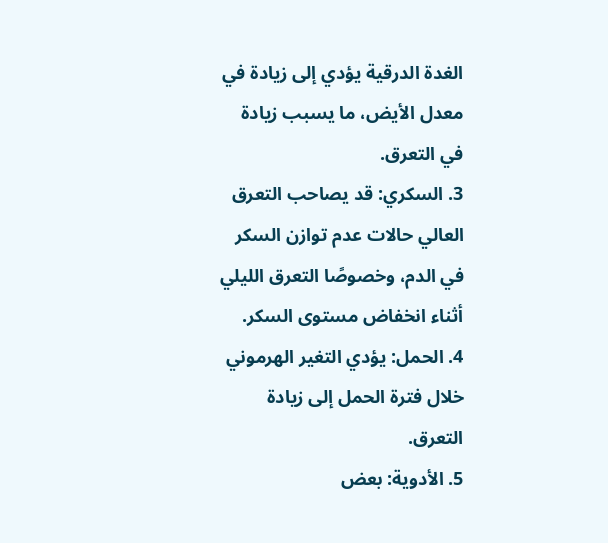الغدة الدرقية يؤدي إلى زيادة في معدل الأيض، ما يسبب زيادة في التعرق.
3. السكري: قد يصاحب التعرق العالي حالات عدم توازن السكر في الدم، وخصوصًا التعرق الليلي أثناء انخفاض مستوى السكر.
4. الحمل: يؤدي التغير الهرموني خلال فترة الحمل إلى زيادة التعرق.
5. الأدوية: بعض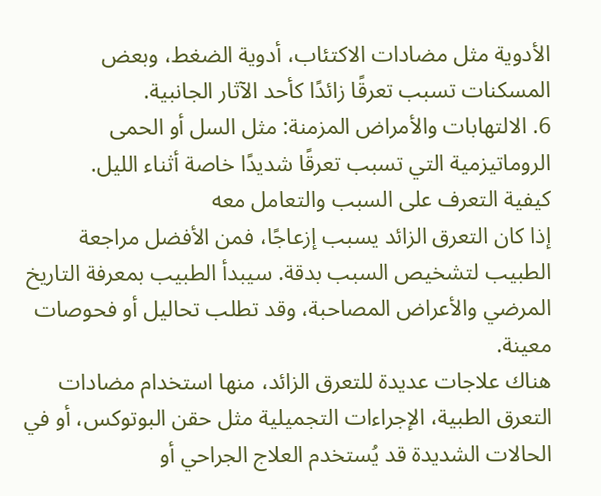الأدوية مثل مضادات الاكتئاب، أدوية الضغط، وبعض المسكنات تسبب تعرقًا زائدًا كأحد الآثار الجانبية.
6. الالتهابات والأمراض المزمنة: مثل السل أو الحمى الروماتيزمية التي تسبب تعرقًا شديدًا خاصة أثناء الليل.
كيفية التعرف على السبب والتعامل معه
إذا كان التعرق الزائد يسبب إزعاجًا، فمن الأفضل مراجعة الطبيب لتشخيص السبب بدقة. سيبدأ الطبيب بمعرفة التاريخ المرضي والأعراض المصاحبة، وقد تطلب تحاليل أو فحوصات معينة.
هناك علاجات عديدة للتعرق الزائد، منها استخدام مضادات التعرق الطبية، الإجراءات التجميلية مثل حقن البوتوكس، أو في الحالات الشديدة قد يُستخدم العلاج الجراحي أو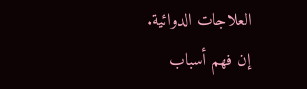العلاجات الدوائية.
إن فهم أسباب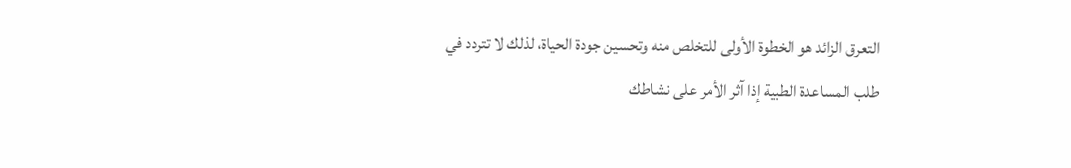التعرق الزائد هو الخطوة الأولى للتخلص منه وتحسين جودة الحياة، لذلك لا تتردد في طلب المساعدة الطبية إذا آثر الأمر على نشاطك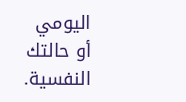اليومي أو حالتك النفسية.